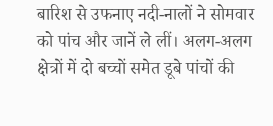बारिश से उफनाए नदी-नालों ने सोमवार को पांच और जानें ले लीं। अलग-अलग क्षेत्रों में दो बच्चों समेत डूबे पांचों की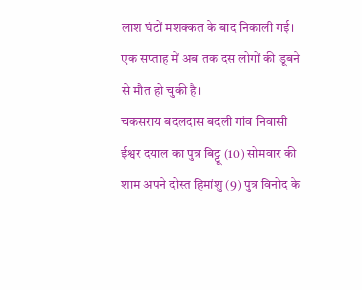लाश घंटों मशक्कत के बाद निकाली गई। एक सप्ताह में अब तक दस लोगों की डूबने से मौत हो चुकी है।
चकसराय बदलदास बदली गांव निवासी ईश्वर दयाल का पुत्र बिट्टू (10) सोमवार की शाम अपने दोस्त हिमांशु (9) पुत्र विनोद के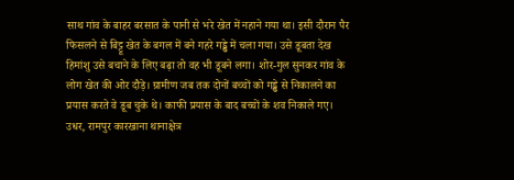साथ गांव के बाहर बरसात के पानी से भरे खेत में नहाने गया था। इसी दौरान पैर फिसलने से बिट्टू खेत के बगल में बने गहरे गड्ढे में चला गया। उसे डूबता देख हिमांशु उसे बचाने के लिए बढ़ा तो वह भी डूबने लगा। शोर-गुल सुनकर गांव के लोग खेत की ओर दौड़े। ग्रामीण जब तक दोनों बच्चों को गड्ढे से निकालने का प्रयास करते वे डूब चुके थे। काफी प्रयास के बाद बच्चों के शव निकाले गए।
उधर, रामपुर कारखाना थानाक्षेत्र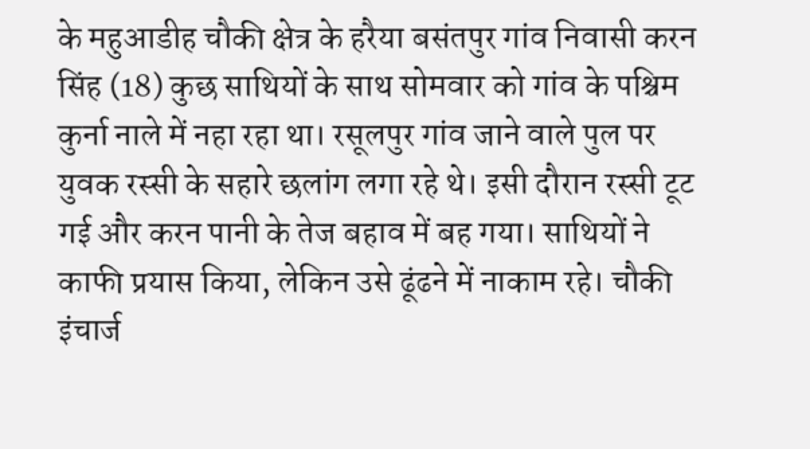के महुआडीह चौकी क्षेत्र के हरैया बसंतपुर गांव निवासी करन सिंह (18) कुछ साथियों के साथ सोमवार को गांव के पश्चिम कुर्ना नाले में नहा रहा था। रसूलपुर गांव जाने वाले पुल पर युवक रस्सी के सहारे छलांग लगा रहे थे। इसी दौरान रस्सी टूट गई और करन पानी के तेज बहाव में बह गया। साथियों ने काफी प्रयास किया, लेकिन उसे ढूंढने में नाकाम रहे। चौकी इंचार्ज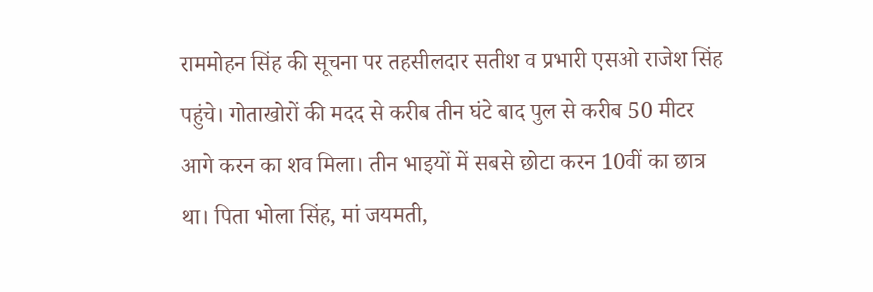राममोहन सिंह की सूचना पर तहसीलदार सतीश व प्रभारी एसओ राजेश सिंह पहुंचे। गोताखोरों की मदद से करीब तीन घंटे बाद पुल से करीब 50 मीटर आगे करन का शव मिला। तीन भाइयों में सबसे छोटा करन 10वीं का छात्र था। पिता भोला सिंह, मां जयमती,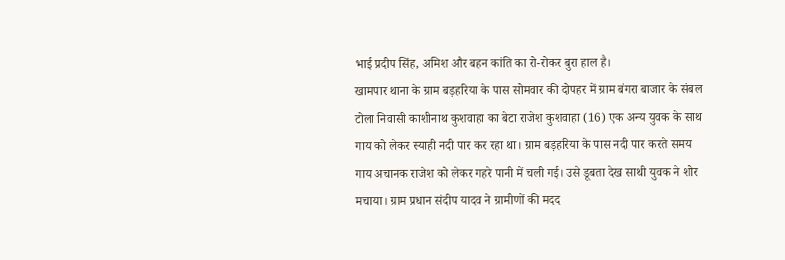भाई प्रदीप सिंह, अमिश और बहन कांति का रो-रोकर बुरा हाल है।
खामपार थाना के ग्राम बड़हरिया के पास सोमवार की दोपहर में ग्राम बंगरा बाजार के संबल टोला निवासी काशीनाथ कुशवाहा का बेटा राजेश कुशवाहा (16) एक अन्य युवक के साथ गाय को लेकर स्याही नदी पार कर रहा था। ग्राम बड़हरिया के पास नदी पार करते समय गाय अचानक राजेश को लेकर गहरे पानी में चली गई। उसे डूबता देख साथी युवक ने शोर मचाया। ग्राम प्रधान संदीप यादव ने ग्रामीणों की मदद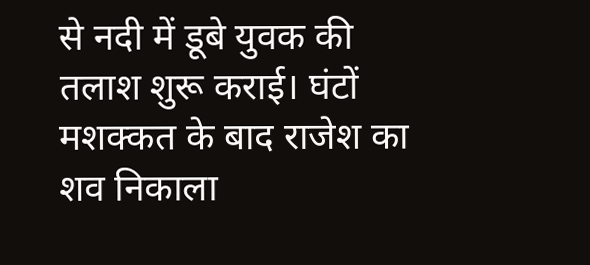से नदी में डूबे युवक की तलाश शुरू कराई। घंटों मशक्कत के बाद राजेश का शव निकाला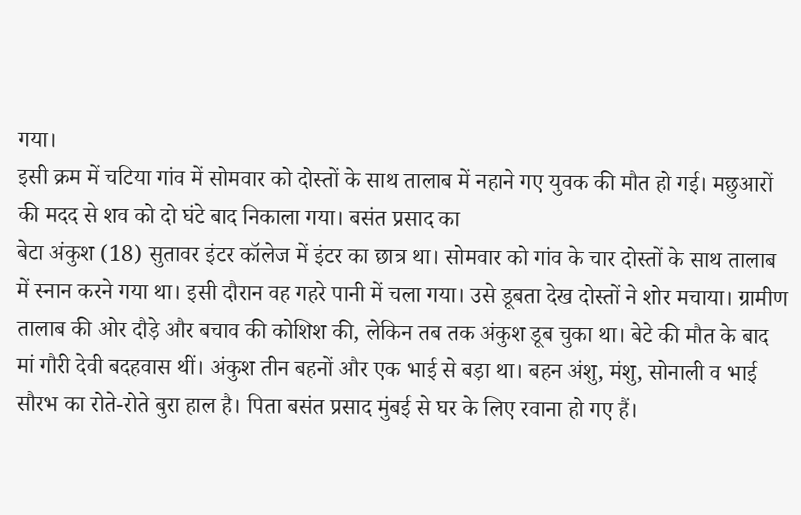गया।
इसी क्रम में चटिया गांव में सोमवार को दोस्तों के साथ तालाब में नहाने गए युवक की मौत हो गई। मछुआरों की मदद से शव को दो घंटे बाद निकाला गया। बसंत प्रसाद का
बेटा अंकुश (18) सुतावर इंटर कॉलेज में इंटर का छात्र था। सोमवार को गांव के चार दोस्तों के साथ तालाब में स्नान करने गया था। इसी दौरान वह गहरे पानी में चला गया। उसे डूबता देख दोस्तों ने शोर मचाया। ग्रामीण तालाब की ओर दौड़े और बचाव की कोशिश की, लेकिन तब तक अंकुश डूब चुका था। बेटे की मौत के बाद मां गौरी देवी बदहवास थीं। अंकुश तीन बहनों और एक भाई से बड़ा था। बहन अंशु, मंशु, सोनाली व भाई सौरभ का रोते-रोते बुरा हाल है। पिता बसंत प्रसाद मुंबई से घर के लिए रवाना हो गए हैं।